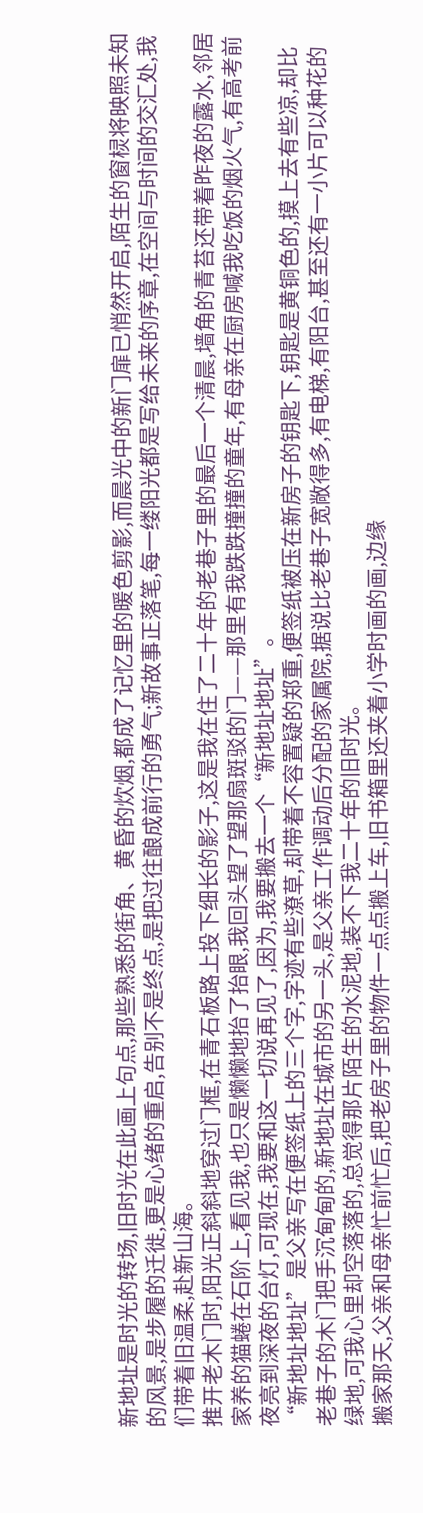新地址是时光的转场,旧时光在此画上句点,那些熟悉的街角、黄昏的炊烟,都成了记忆里的暖色剪影,而晨光中的新门扉已悄然开启,陌生的窗棂将映照未知的风景,是步履的迁徙,更是心绪的重启,告别不是终点,是把过往酿成前行的勇气;新故事正落笔,每一缕阳光都是写给未来的序章,在空间与时间的交汇处,我们带着旧温柔,赴新山海。
推开老木门时,阳光正斜斜地穿过门框,在青石板路上投下细长的影子,这是我在住了二十年的老巷子里的最后一个清晨,墙角的青苔还带着昨夜的露水,邻居家养的猫蜷在石阶上,看见我,也只是懒懒地抬了抬眼,我回头望了望那扇斑驳的门——那里有我跌跌撞撞的童年,有母亲在厨房喊我吃饭的烟火气,有高考前夜亮到深夜的台灯,可现在,我要和这一切说再见了,因为,我要搬去一个“新地址地址”。
“新地址地址”是父亲写在便签纸上的三个字,字迹有些潦草,却带着不容置疑的郑重,便签纸被压在新房子的钥匙下,钥匙是黄铜色的,摸上去有些凉,却比老巷子的木门把手沉甸甸的,新地址在城市的另一头,是父亲工作调动后分配的家属院,据说比老巷子宽敞得多,有电梯,有阳台,甚至还有一小片可以种花的绿地,可我心里却空落落的,总觉得那片陌生的水泥地,装不下我二十年的旧时光。
搬家那天,父亲和母亲忙前忙后,把老房子里的物件一点点搬上车,旧书箱里还夹着小学时画的画,边缘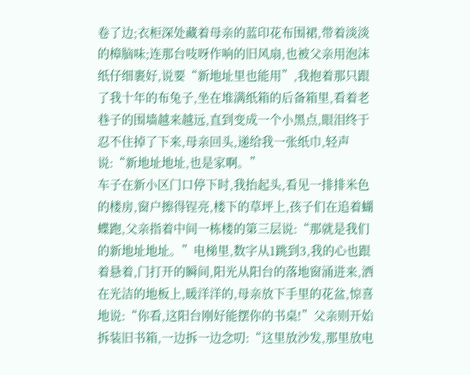卷了边;衣柜深处藏着母亲的蓝印花布围裙,带着淡淡的樟脑味;连那台吱呀作响的旧风扇,也被父亲用泡沫纸仔细裹好,说要“新地址里也能用”,我抱着那只跟了我十年的布兔子,坐在堆满纸箱的后备箱里,看着老巷子的围墙越来越远,直到变成一个小黑点,眼泪终于忍不住掉了下来,母亲回头,递给我一张纸巾,轻声说:“新地址地址,也是家啊。”
车子在新小区门口停下时,我抬起头,看见一排排米色的楼房,窗户擦得锃亮,楼下的草坪上,孩子们在追着蝴蝶跑,父亲指着中间一栋楼的第三层说:“那就是我们的新地址地址。”电梯里,数字从1跳到3,我的心也跟着悬着,门打开的瞬间,阳光从阳台的落地窗涌进来,洒在光洁的地板上,暖洋洋的,母亲放下手里的花盆,惊喜地说:“你看,这阳台刚好能摆你的书桌!”父亲则开始拆装旧书箱,一边拆一边念叨:“这里放沙发,那里放电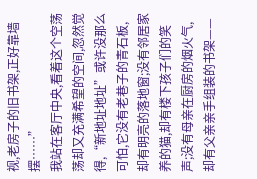视,老房子的旧书架,正好靠墙摆……”
我站在客厅中央,看着这个空荡荡却又充满希望的空间,忽然觉得,“新地址地址”或许没那么可怕,它没有老巷子的青石板,却有明亮的落地窗;没有邻居家养的猫,却有楼下孩子们的笑声;没有母亲在厨房的烟火气,却有父亲亲手组装的书架——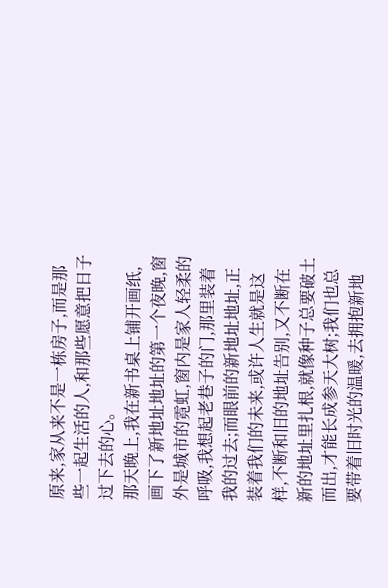原来,家从来不是一栋房子,而是那些一起生活的人,和那些愿意把日子过下去的心。
那天晚上,我在新书桌上铺开画纸,画下了新地址地址的第一个夜晚,窗外是城市的霓虹,窗内是家人轻柔的呼吸,我想起老巷子的门,那里装着我的过去;而眼前的新地址地址,正装着我们的未来,或许人生就是这样,不断和旧的地址告别,又不断在新的地址里扎根,就像种子总要破土而出,才能长成参天大树;我们也总要带着旧时光的温暖,去拥抱新地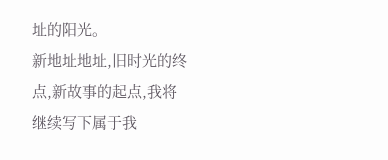址的阳光。
新地址地址,旧时光的终点,新故事的起点,我将继续写下属于我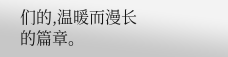们的,温暖而漫长的篇章。